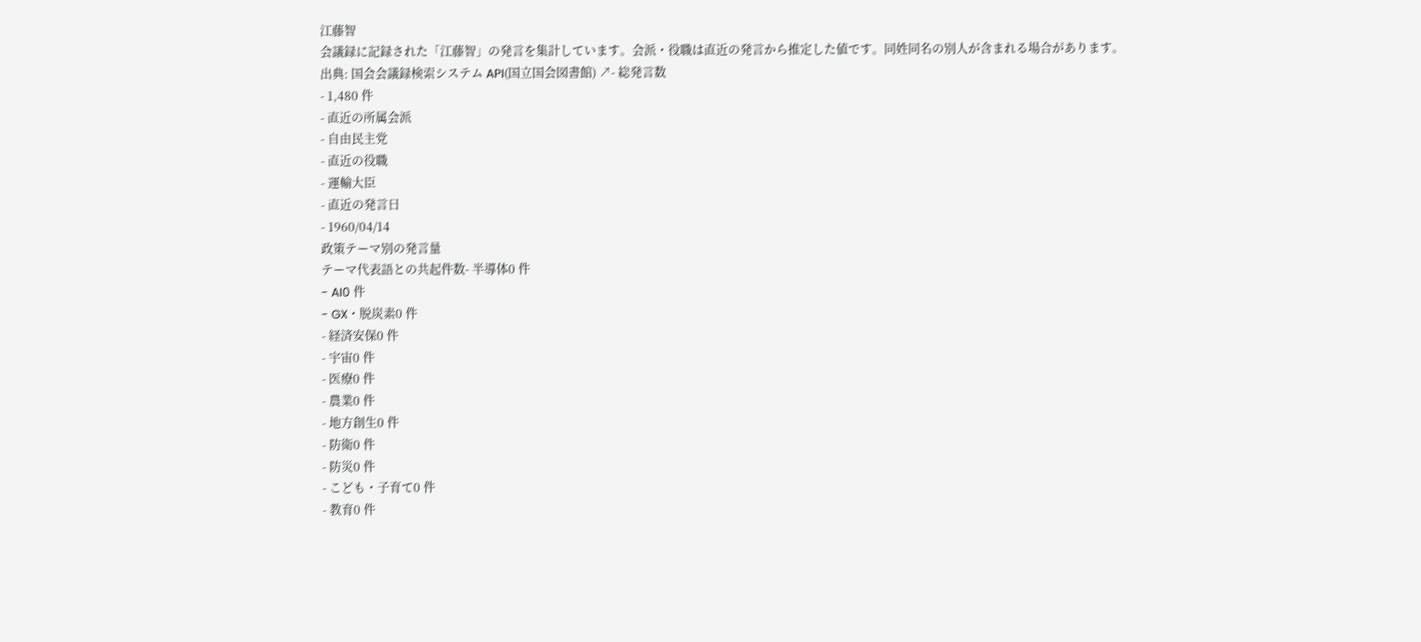江藤智
会議録に記録された「江藤智」の発言を集計しています。会派・役職は直近の発言から推定した値です。同姓同名の別人が含まれる場合があります。
出典: 国会会議録検索システム API(国立国会図書館) ↗- 総発言数
- 1,480 件
- 直近の所属会派
- 自由民主党
- 直近の役職
- 運輸大臣
- 直近の発言日
- 1960/04/14
政策テーマ別の発言量
テーマ代表語との共起件数- 半導体0 件
- AI0 件
- GX・脱炭素0 件
- 経済安保0 件
- 宇宙0 件
- 医療0 件
- 農業0 件
- 地方創生0 件
- 防衛0 件
- 防災0 件
- こども・子育て0 件
- 教育0 件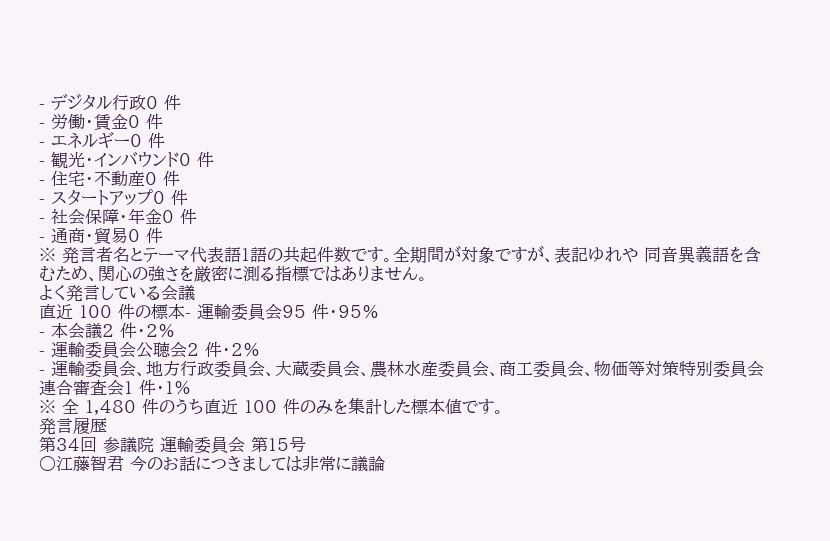- デジタル行政0 件
- 労働・賃金0 件
- エネルギー0 件
- 観光・インバウンド0 件
- 住宅・不動産0 件
- スタートアップ0 件
- 社会保障・年金0 件
- 通商・貿易0 件
※ 発言者名とテーマ代表語1語の共起件数です。全期間が対象ですが、表記ゆれや 同音異義語を含むため、関心の強さを厳密に測る指標ではありません。
よく発言している会議
直近 100 件の標本- 運輸委員会95 件・95%
- 本会議2 件・2%
- 運輸委員会公聴会2 件・2%
- 運輸委員会、地方行政委員会、大蔵委員会、農林水産委員会、商工委員会、物価等対策特別委員会連合審査会1 件・1%
※ 全 1,480 件のうち直近 100 件のみを集計した標本値です。
発言履歴
第34回 参議院 運輸委員会 第15号
○江藤智君 今のお話につきましては非常に議論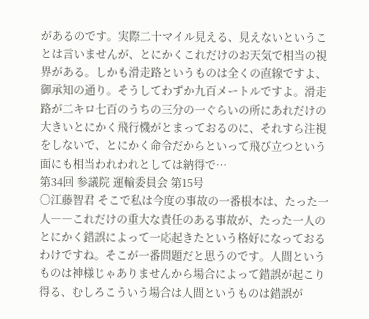があるのです。実際二十マイル見える、見えないということは言いませんが、とにかくこれだけのお天気で相当の視界がある。しかも滑走路というものは全くの直線ですよ、御承知の通り。そうしてわずか九百メートルですよ。滑走路が二キロ七百のうちの三分の一ぐらいの所にあれだけの大きいとにかく飛行機がとまっておるのに、それすら注視をしないで、とにかく命令だからといって飛び立つという面にも相当われわれとしては納得で…
第34回 参議院 運輸委員会 第15号
○江藤智君 そこで私は今度の事故の一番根本は、たった一人――これだけの重大な責任のある事故が、たった一人のとにかく錯誤によって一応起きたという格好になっておるわけですね。そこが一番問題だと思うのです。人間というものは神様じゃありませんから場合によって錯誤が起こり得る、むしろこういう場合は人間というものは錯誤が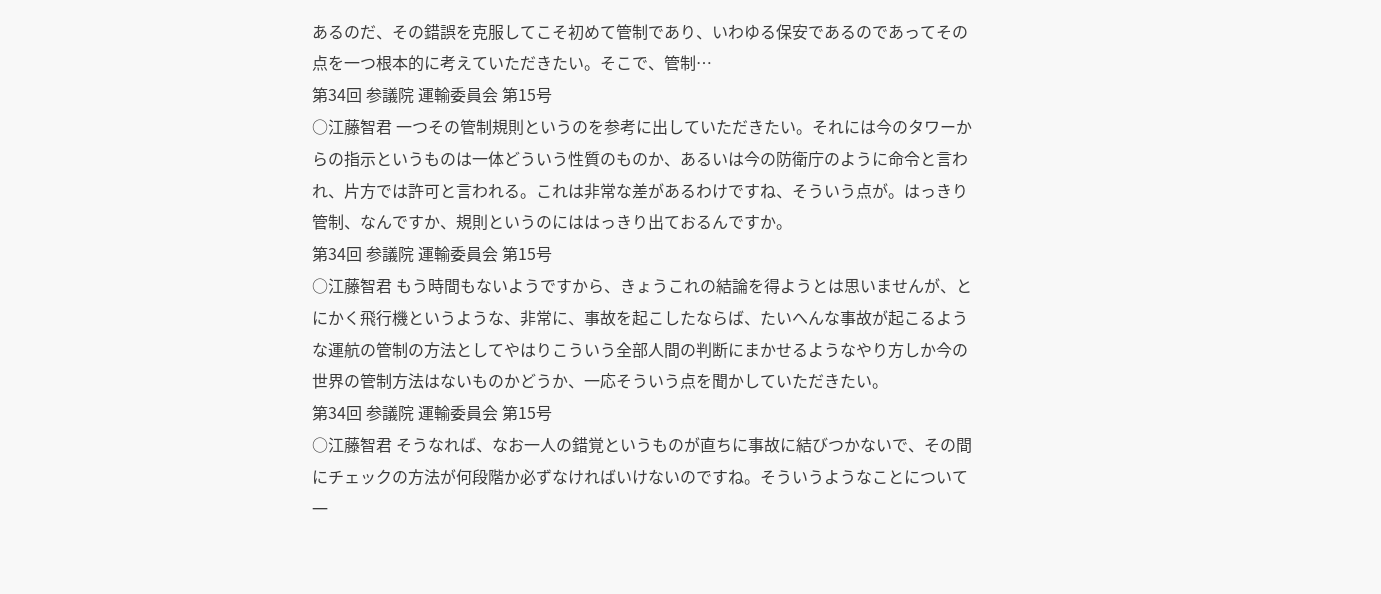あるのだ、その錯誤を克服してこそ初めて管制であり、いわゆる保安であるのであってその点を一つ根本的に考えていただきたい。そこで、管制…
第34回 参議院 運輸委員会 第15号
○江藤智君 一つその管制規則というのを参考に出していただきたい。それには今のタワーからの指示というものは一体どういう性質のものか、あるいは今の防衛庁のように命令と言われ、片方では許可と言われる。これは非常な差があるわけですね、そういう点が。はっきり管制、なんですか、規則というのにははっきり出ておるんですか。
第34回 参議院 運輸委員会 第15号
○江藤智君 もう時間もないようですから、きょうこれの結論を得ようとは思いませんが、とにかく飛行機というような、非常に、事故を起こしたならば、たいへんな事故が起こるような運航の管制の方法としてやはりこういう全部人間の判断にまかせるようなやり方しか今の世界の管制方法はないものかどうか、一応そういう点を聞かしていただきたい。
第34回 参議院 運輸委員会 第15号
○江藤智君 そうなれば、なお一人の錯覚というものが直ちに事故に結びつかないで、その間にチェックの方法が何段階か必ずなければいけないのですね。そういうようなことについて一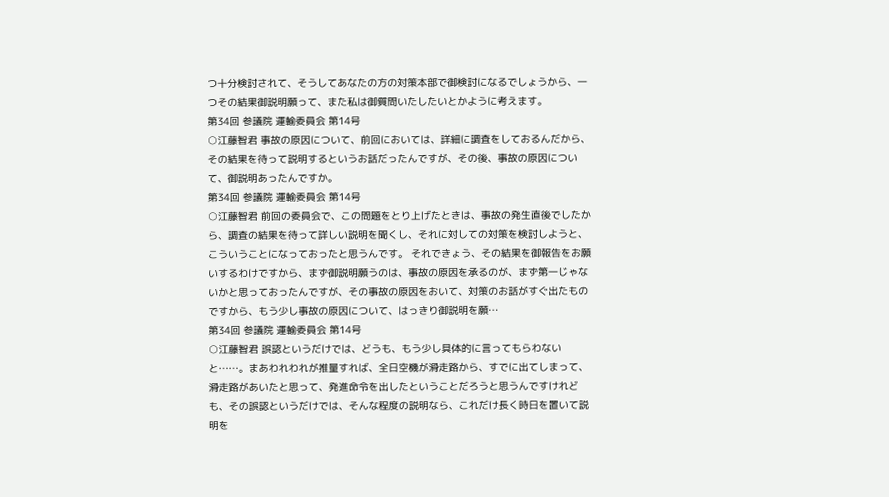つ十分検討されて、そうしてあなたの方の対策本部で御検討になるでしょうから、一つその結果御説明願って、また私は御質問いたしたいとかように考えます。
第34回 参議院 運輸委員会 第14号
○江藤智君 事故の原因について、前回においては、詳細に調査をしておるんだから、その結果を待って説明するというお話だったんですが、その後、事故の原因について、御説明あったんですか。
第34回 参議院 運輸委員会 第14号
○江藤智君 前回の委員会で、この問題をとり上げたときは、事故の発生直後でしたから、調査の結果を待って詳しい説明を聞くし、それに対しての対策を検討しようと、こういうことになっておったと思うんです。 それできょう、その結果を御報告をお願いするわけですから、まず御説明願うのは、事故の原因を承るのが、まず第一じゃないかと思っておったんですが、その事故の原因をおいて、対策のお話がすぐ出たものですから、もう少し事故の原因について、はっきり御説明を願…
第34回 参議院 運輸委員会 第14号
○江藤智君 誤認というだけでは、どうも、もう少し具体的に言ってもらわないと……。まあわれわれが推量すれば、全日空機が滑走路から、すでに出てしまって、滑走路があいたと思って、発進命令を出したということだろうと思うんですけれども、その誤認というだけでは、そんな程度の説明なら、これだけ長く時日を置いて説明を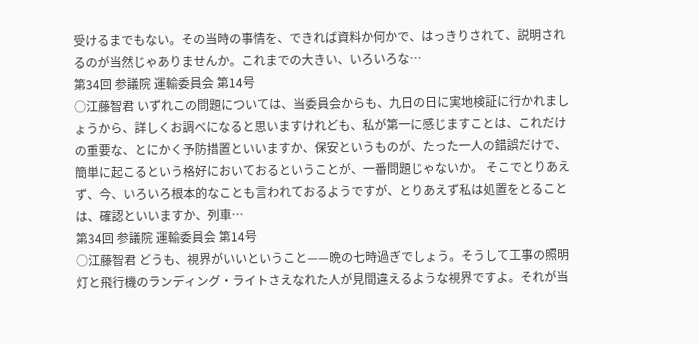受けるまでもない。その当時の事情を、できれば資料か何かで、はっきりされて、説明されるのが当然じゃありませんか。これまでの大きい、いろいろな…
第34回 参議院 運輸委員会 第14号
○江藤智君 いずれこの問題については、当委員会からも、九日の日に実地検証に行かれましょうから、詳しくお調べになると思いますけれども、私が第一に感じますことは、これだけの重要な、とにかく予防措置といいますか、保安というものが、たった一人の錯誤だけで、簡単に起こるという格好においておるということが、一番問題じゃないか。 そこでとりあえず、今、いろいろ根本的なことも言われておるようですが、とりあえず私は処置をとることは、確認といいますか、列車…
第34回 参議院 運輸委員会 第14号
○江藤智君 どうも、視界がいいということ——晩の七時過ぎでしょう。そうして工事の照明灯と飛行機のランディング・ライトさえなれた人が見間違えるような視界ですよ。それが当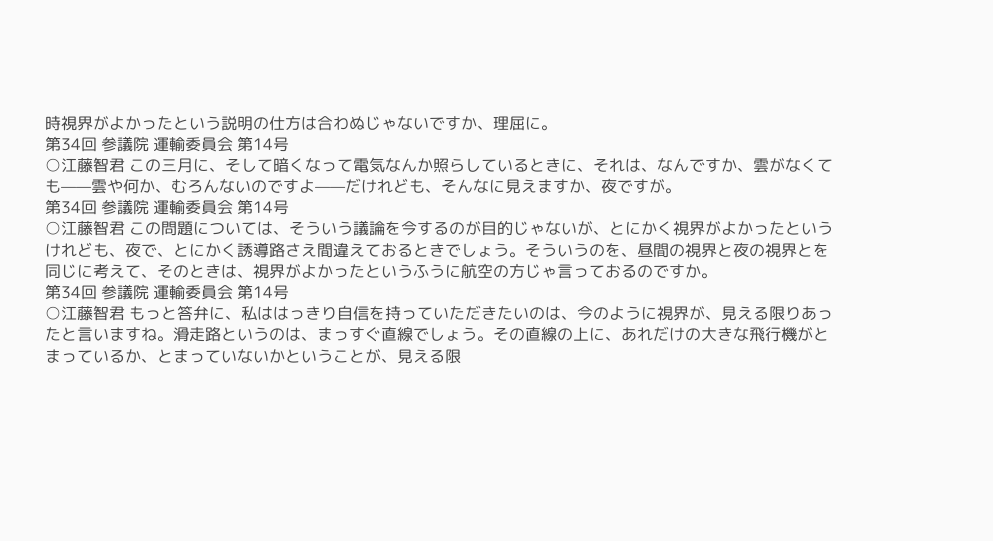時視界がよかったという説明の仕方は合わぬじゃないですか、理屈に。
第34回 参議院 運輸委員会 第14号
○江藤智君 この三月に、そして暗くなって電気なんか照らしているときに、それは、なんですか、雲がなくても——雲や何か、むろんないのですよ——だけれども、そんなに見えますか、夜ですが。
第34回 参議院 運輸委員会 第14号
○江藤智君 この問題については、そういう議論を今するのが目的じゃないが、とにかく視界がよかったというけれども、夜で、とにかく誘導路さえ間違えておるときでしょう。そういうのを、昼間の視界と夜の視界とを同じに考えて、そのときは、視界がよかったというふうに航空の方じゃ言っておるのですか。
第34回 参議院 運輸委員会 第14号
○江藤智君 もっと答弁に、私ははっきり自信を持っていただきたいのは、今のように視界が、見える限りあったと言いますね。滑走路というのは、まっすぐ直線でしょう。その直線の上に、あれだけの大きな飛行機がとまっているか、とまっていないかということが、見える限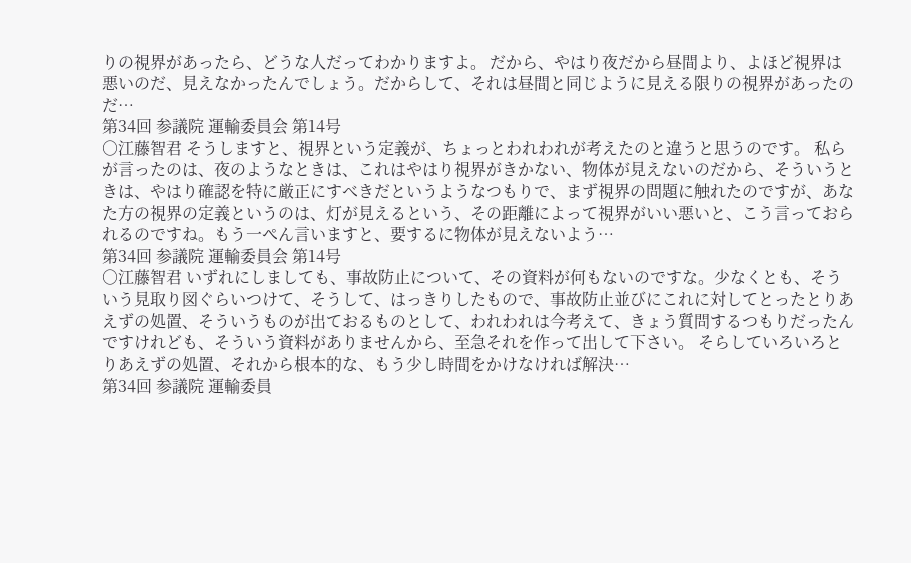りの視界があったら、どうな人だってわかりますよ。 だから、やはり夜だから昼間より、よほど視界は悪いのだ、見えなかったんでしょう。だからして、それは昼間と同じように見える限りの視界があったのだ…
第34回 参議院 運輸委員会 第14号
○江藤智君 そうしますと、視界という定義が、ちょっとわれわれが考えたのと違うと思うのです。 私らが言ったのは、夜のようなときは、これはやはり視界がきかない、物体が見えないのだから、そういうときは、やはり確認を特に厳正にすべきだというようなつもりで、まず視界の問題に触れたのですが、あなた方の視界の定義というのは、灯が見えるという、その距離によって視界がいい悪いと、こう言っておられるのですね。もう一ぺん言いますと、要するに物体が見えないよう…
第34回 参議院 運輸委員会 第14号
○江藤智君 いずれにしましても、事故防止について、その資料が何もないのですな。少なくとも、そういう見取り図ぐらいつけて、そうして、はっきりしたもので、事故防止並びにこれに対してとったとりあえずの処置、そういうものが出ておるものとして、われわれは今考えて、きょう質問するつもりだったんですけれども、そういう資料がありませんから、至急それを作って出して下さい。 そらしていろいろとりあえずの処置、それから根本的な、もう少し時間をかけなければ解決…
第34回 参議院 運輸委員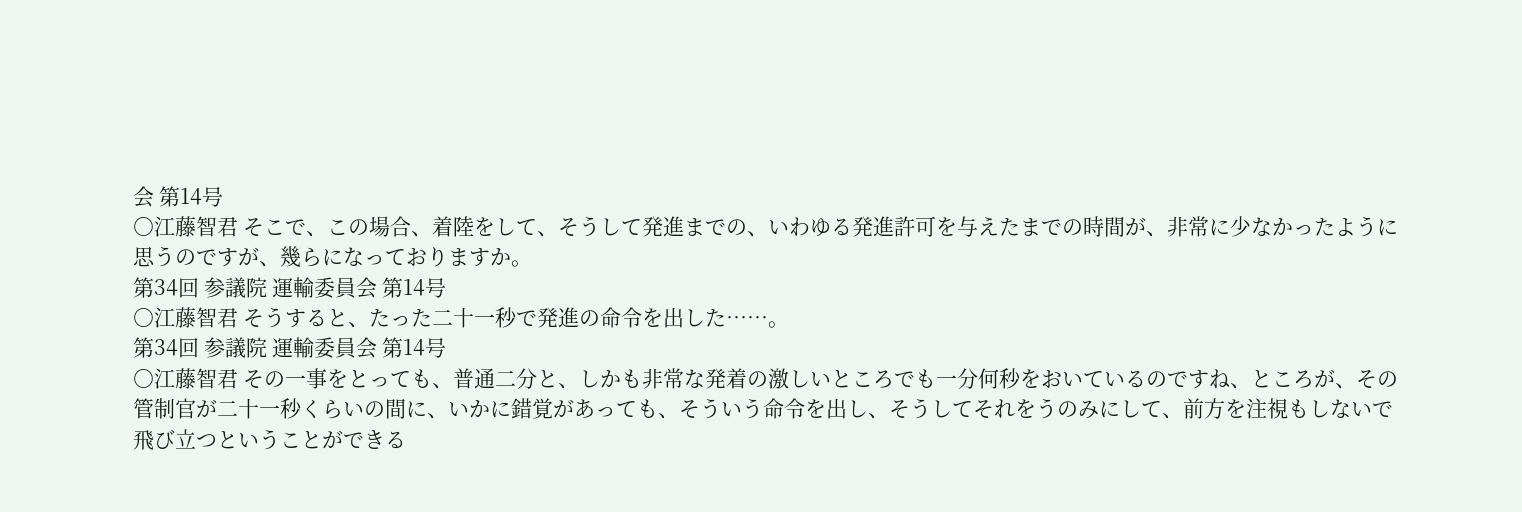会 第14号
○江藤智君 そこで、この場合、着陸をして、そうして発進までの、いわゆる発進許可を与えたまでの時間が、非常に少なかったように思うのですが、幾らになっておりますか。
第34回 参議院 運輸委員会 第14号
○江藤智君 そうすると、たった二十一秒で発進の命令を出した……。
第34回 参議院 運輸委員会 第14号
○江藤智君 その一事をとっても、普通二分と、しかも非常な発着の激しいところでも一分何秒をおいているのですね、ところが、その管制官が二十一秒くらいの間に、いかに錯覚があっても、そういう命令を出し、そうしてそれをうのみにして、前方を注視もしないで飛び立つということができる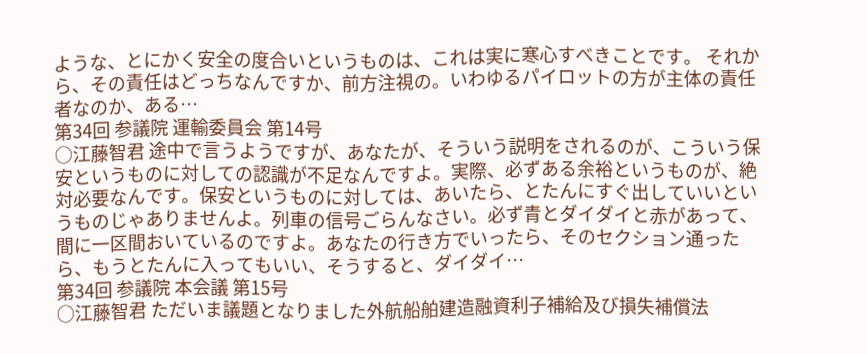ような、とにかく安全の度合いというものは、これは実に寒心すべきことです。 それから、その責任はどっちなんですか、前方注視の。いわゆるパイロットの方が主体の責任者なのか、ある…
第34回 参議院 運輸委員会 第14号
○江藤智君 途中で言うようですが、あなたが、そういう説明をされるのが、こういう保安というものに対しての認識が不足なんですよ。実際、必ずある余裕というものが、絶対必要なんです。保安というものに対しては、あいたら、とたんにすぐ出していいというものじゃありませんよ。列車の信号ごらんなさい。必ず青とダイダイと赤があって、間に一区間おいているのですよ。あなたの行き方でいったら、そのセクション通ったら、もうとたんに入ってもいい、そうすると、ダイダイ…
第34回 参議院 本会議 第15号
○江藤智君 ただいま議題となりました外航船舶建造融資利子補給及び損失補償法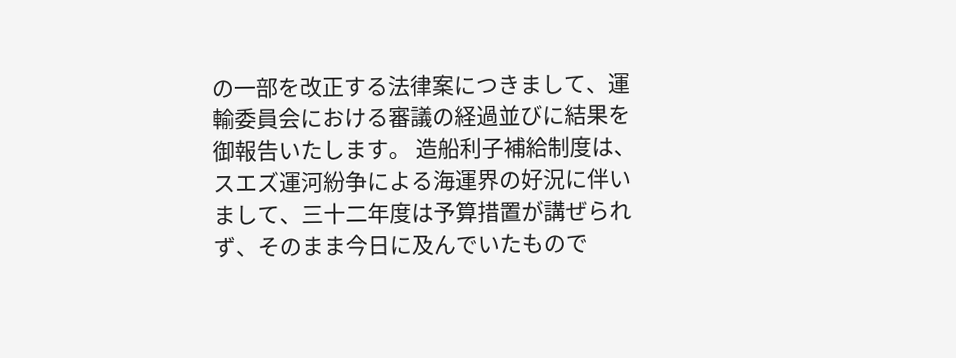の一部を改正する法律案につきまして、運輸委員会における審議の経過並びに結果を御報告いたします。 造船利子補給制度は、スエズ運河紛争による海運界の好況に伴いまして、三十二年度は予算措置が講ぜられず、そのまま今日に及んでいたもので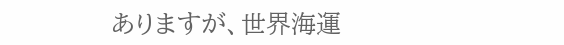ありますが、世界海運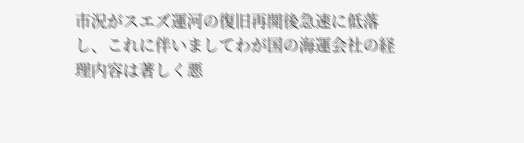市況がスエズ運河の復旧再開後急速に低落し、これに伴いましてわが国の海運会社の経理内容は著しく悪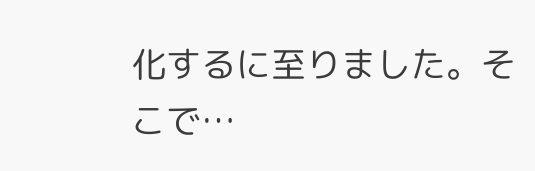化するに至りました。そこで…